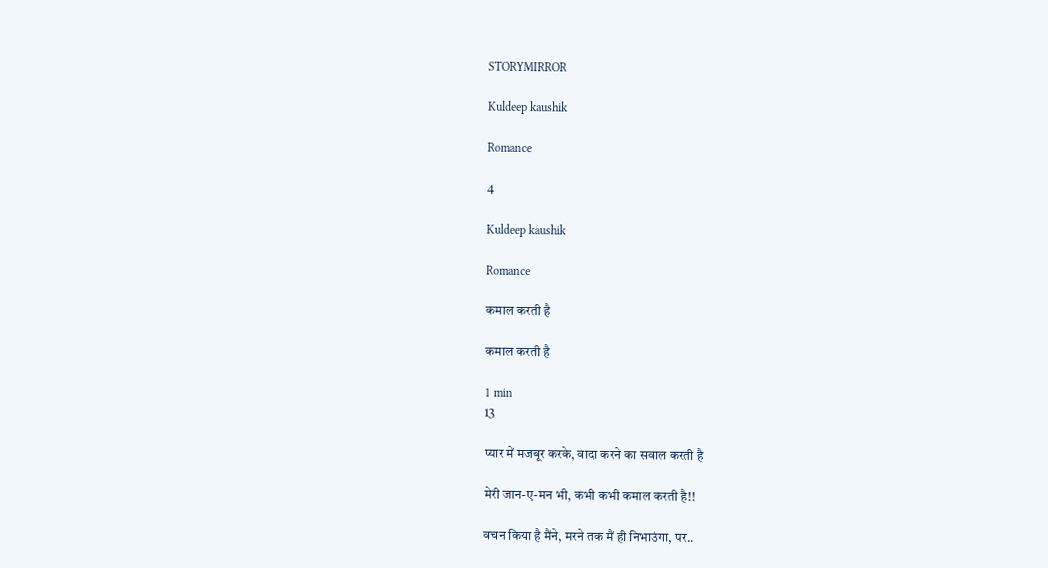STORYMIRROR

Kuldeep kaushik

Romance

4

Kuldeep kaushik

Romance

कमाल करती है

कमाल करती है

1 min
13

प्यार में मजबूर करके, वादा करने का सवाल करती है

मेरी जान-ए-मन भी, कभी कभी कमाल करती है!!

वचन किया है मैंने, मरने तक मैं ही निभाउंगा, पर..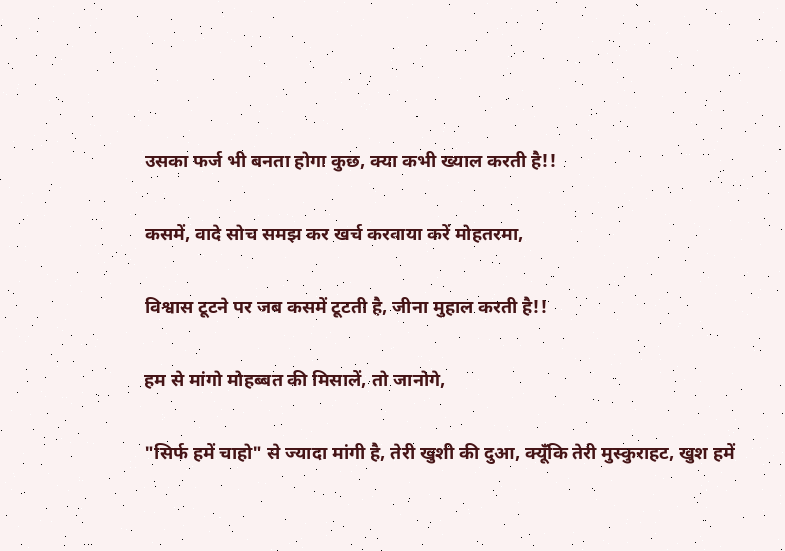उसका फर्ज भी बनता होगा कुछ, क्या कभी ख्याल करती है!!

कसमें, वादे सोच समझ कर खर्च करवाया करें मोहतरमा,

विश्वास टूटने पर जब कसमें टूटती है, जीना मुहाल करती है!!

हम से मांगो मोहब्बत की मिसालें, तो जानोगे,

"सिर्फ हमें चाहो" से ज्यादा मांगी है, तेरी खुशी की दुआ, क्यूँकि तेरी मुस्कुराहट, खुश हमें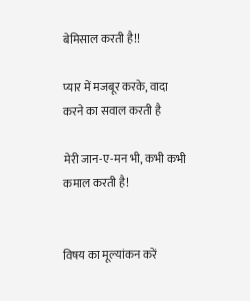बेमिसाल करती है!!

प्यार में मजबूर करके, वादा करने का सवाल करती है

मेरी जान-ए-मन भी, कभी कभी कमाल करती है!


विषय का मूल्यांकन करें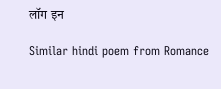लॉग इन

Similar hindi poem from Romance